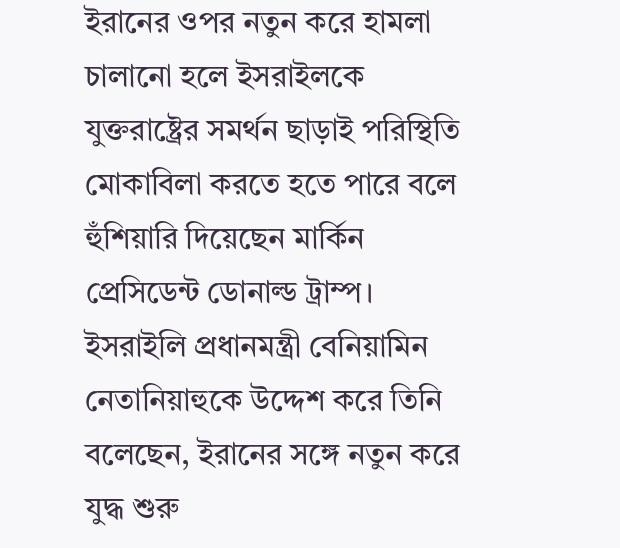ইরানের ওপর নতুন করে হামলা চালানো হলে ইসরাইলকে যুক্তরাষ্ট্রের সমর্থন ছাড়াই পরিস্থিতি মোকাবিলা করতে হতে পারে বলে হুঁশিয়ারি দিয়েছেন মার্কিন প্রেসিডেন্ট ডোনাল্ড ট্রাম্প। ইসরাইলি প্রধানমন্ত্রী বেনিয়ামিন নেতানিয়াহুকে উদ্দেশ করে তিনি বলেছেন, ইরানের সঙ্গে নতুন করে যুদ্ধ শুরু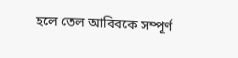হলে তেল আবিবকে সম্পূর্ণ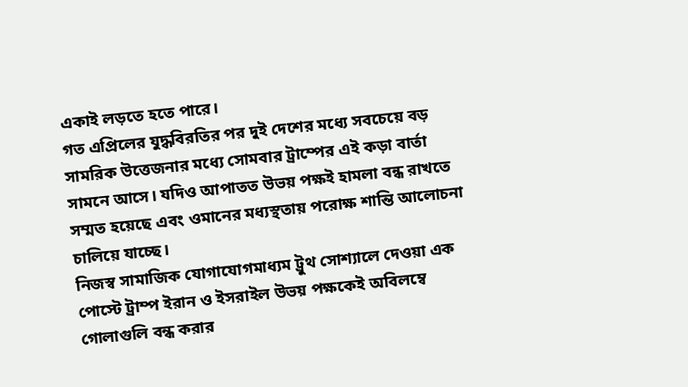একাই লড়তে হতে পারে।
গত এপ্রিলের যুদ্ধবিরতির পর দুই দেশের মধ্যে সবচেয়ে বড় সামরিক উত্তেজনার মধ্যে সোমবার ট্রাম্পের এই কড়া বার্তা সামনে আসে। যদিও আপাতত উভয় পক্ষই হামলা বন্ধ রাখতে সম্মত হয়েছে এবং ওমানের মধ্যস্থতায় পরোক্ষ শান্তি আলোচনা চালিয়ে যাচ্ছে।
নিজস্ব সামাজিক যোগাযোগমাধ্যম ট্রুথ সোশ্যালে দেওয়া এক পোস্টে ট্রাম্প ইরান ও ইসরাইল উভয় পক্ষকেই অবিলম্বে গোলাগুলি বন্ধ করার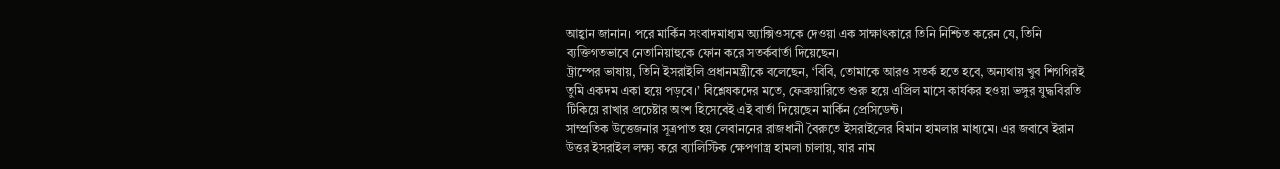আহ্বান জানান। পরে মার্কিন সংবাদমাধ্যম অ্যাক্সিওসকে দেওয়া এক সাক্ষাৎকারে তিনি নিশ্চিত করেন যে, তিনি ব্যক্তিগতভাবে নেতানিয়াহুকে ফোন করে সতর্কবার্তা দিয়েছেন।
ট্রাম্পের ভাষায়, তিনি ইসরাইলি প্রধানমন্ত্রীকে বলেছেন, ‘বিবি, তোমাকে আরও সতর্ক হতে হবে, অন্যথায় খুব শিগগিরই তুমি একদম একা হয়ে পড়বে।’ বিশ্লেষকদের মতে, ফেব্রুয়ারিতে শুরু হয়ে এপ্রিল মাসে কার্যকর হওয়া ভঙ্গুর যুদ্ধবিরতি টিকিয়ে রাখার প্রচেষ্টার অংশ হিসেবেই এই বার্তা দিয়েছেন মার্কিন প্রেসিডেন্ট।
সাম্প্রতিক উত্তেজনার সূত্রপাত হয় লেবাননের রাজধানী বৈরুতে ইসরাইলের বিমান হামলার মাধ্যমে। এর জবাবে ইরান উত্তর ইসরাইল লক্ষ্য করে ব্যালিস্টিক ক্ষেপণাস্ত্র হামলা চালায়, যার নাম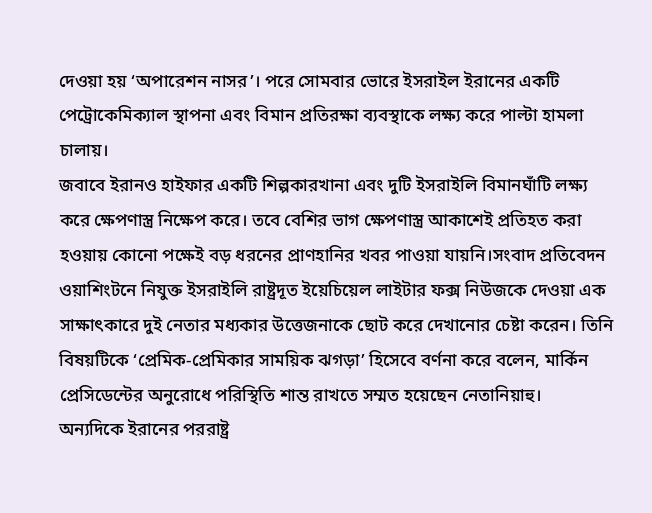দেওয়া হয় ‘অপারেশন নাসর’। পরে সোমবার ভোরে ইসরাইল ইরানের একটি পেট্রোকেমিক্যাল স্থাপনা এবং বিমান প্রতিরক্ষা ব্যবস্থাকে লক্ষ্য করে পাল্টা হামলা চালায়।
জবাবে ইরানও হাইফার একটি শিল্পকারখানা এবং দুটি ইসরাইলি বিমানঘাঁটি লক্ষ্য করে ক্ষেপণাস্ত্র নিক্ষেপ করে। তবে বেশির ভাগ ক্ষেপণাস্ত্র আকাশেই প্রতিহত করা হওয়ায় কোনো পক্ষেই বড় ধরনের প্রাণহানির খবর পাওয়া যায়নি।সংবাদ প্রতিবেদন
ওয়াশিংটনে নিযুক্ত ইসরাইলি রাষ্ট্রদূত ইয়েচিয়েল লাইটার ফক্স নিউজকে দেওয়া এক সাক্ষাৎকারে দুই নেতার মধ্যকার উত্তেজনাকে ছোট করে দেখানোর চেষ্টা করেন। তিনি বিষয়টিকে ‘প্রেমিক-প্রেমিকার সাময়িক ঝগড়া’ হিসেবে বর্ণনা করে বলেন, মার্কিন প্রেসিডেন্টের অনুরোধে পরিস্থিতি শান্ত রাখতে সম্মত হয়েছেন নেতানিয়াহু।
অন্যদিকে ইরানের পররাষ্ট্র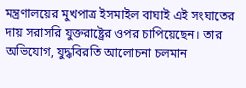মন্ত্রণালয়ের মুখপাত্র ইসমাইল বাঘাই এই সংঘাতের দায় সরাসরি যুক্তরাষ্ট্রের ওপর চাপিয়েছেন। তার অভিযোগ, যুদ্ধবিরতি আলোচনা চলমান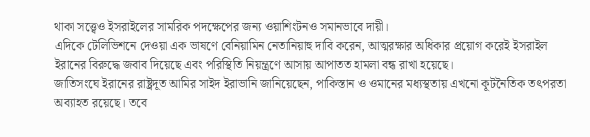থাকা সত্ত্বেও ইসরাইলের সামরিক পদক্ষেপের জন্য ওয়াশিংটনও সমানভাবে দায়ী।
এদিকে টেলিভিশনে দেওয়া এক ভাষণে বেনিয়ামিন নেতানিয়াহু দাবি করেন, আত্মরক্ষার অধিকার প্রয়োগ করেই ইসরাইল ইরানের বিরুদ্ধে জবাব দিয়েছে এবং পরিস্থিতি নিয়ন্ত্রণে আসায় আপাতত হামলা বন্ধ রাখা হয়েছে।
জাতিসংঘে ইরানের রাষ্ট্রদূত আমির সাইদ ইরাভানি জানিয়েছেন, পাকিস্তান ও ওমানের মধ্যস্থতায় এখনো কূটনৈতিক তৎপরতা অব্যাহত রয়েছে। তবে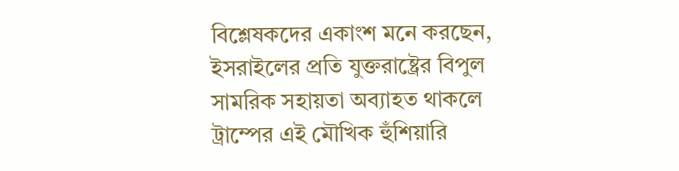বিশ্লেষকদের একাংশ মনে করছেন, ইসরাইলের প্রতি যুক্তরাষ্ট্রের বিপুল সামরিক সহায়তা অব্যাহত থাকলে ট্রাম্পের এই মৌখিক হুঁশিয়ারি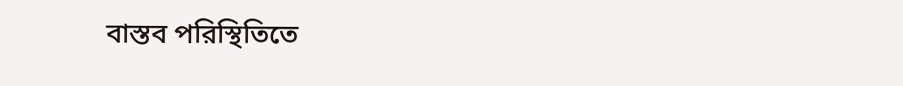বাস্তব পরিস্থিতিতে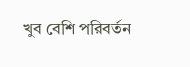খুব বেশি পরিবর্তন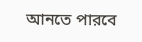আনতে পারবে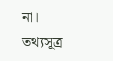না।
তথ্যসূত্র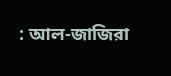: আল-জাজিরা